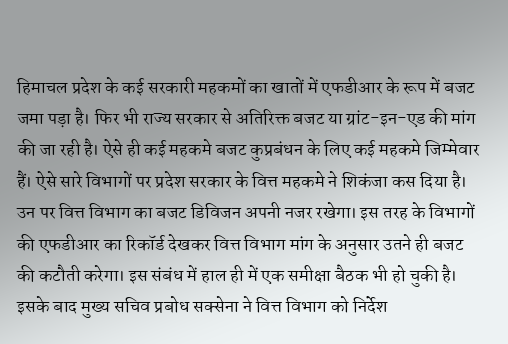हिमाचल प्रदेश के कई सरकारी महकमों का खातों में एफडीआर के रूप में बजट जमा पड़ा है। फिर भी राज्य सरकार से अतिरिक्त बजट या ग्रांट-इन-एड की मांग की जा रही है। ऐसे ही कई महकमे बजट कुप्रबंधन के लिए कई महकमे जिम्मेवार हैं। ऐसे सारे विभागों पर प्रदेश सरकार के वित्त महकमे ने शिकंजा कस दिया है। उन पर वित्त विभाग का बजट डिविजन अपनी नजर रखेगा। इस तरह के विभागों की एफडीआर का रिकॉर्ड देखकर वित्त विभाग मांग के अनुसार उतने ही बजट की कटौती करेगा। इस संबंध में हाल ही में एक समीक्षा बैठक भी हो चुकी है। इसके बाद मुख्य सचिव प्रबोध सक्सेना ने वित्त विभाग को निर्देश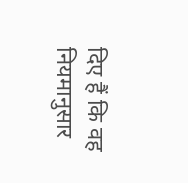दिए हैं कि वह नियमानुसार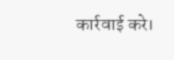कार्रवाई करे।